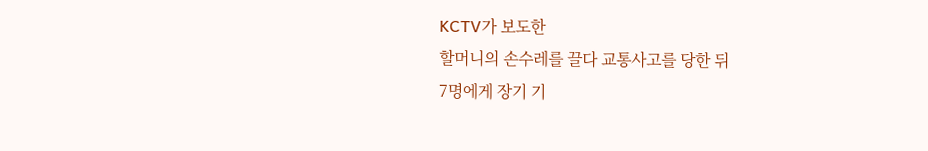KCTV가 보도한
할머니의 손수레를 끌다 교통사고를 당한 뒤
7명에게 장기 기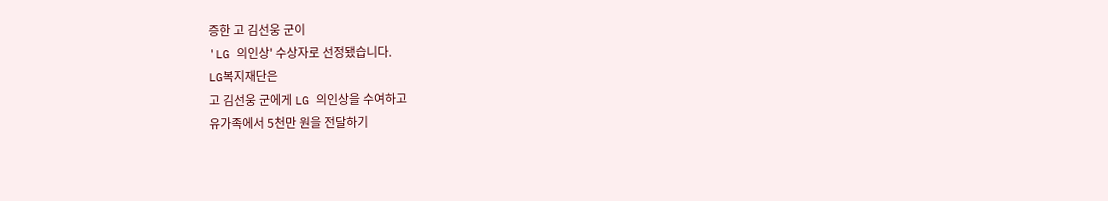증한 고 김선웅 군이
'LG 의인상' 수상자로 선정됐습니다.
LG복지재단은
고 김선웅 군에게 LG 의인상을 수여하고
유가족에서 5천만 원을 전달하기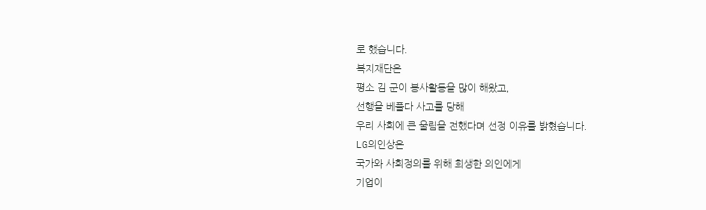로 했습니다.
복지재단은
평소 김 군이 봉사활동을 많이 해왔고,
선행을 베풀다 사고를 당해
우리 사회에 큰 울림을 전했다며 선정 이유를 밝혔습니다.
LG의인상은
국가와 사회정의를 위해 희생한 의인에게
기업이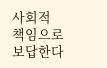사회적 책임으로 보답한다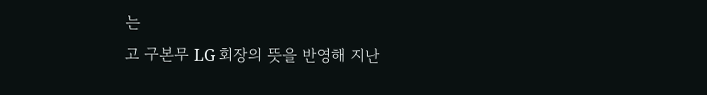는
고 구본무 LG 회장의 뜻을 반영해 지난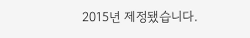2015년 제정됐습니다.